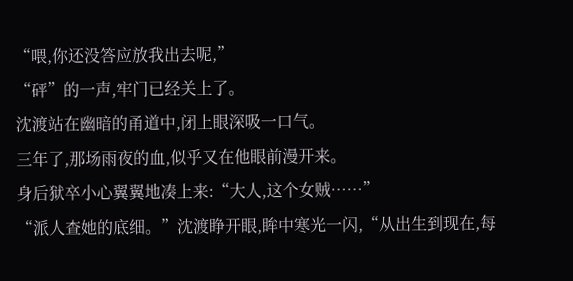“喂,你还没答应放我出去呢,”
“砰”的一声,牢门已经关上了。
沈渡站在幽暗的甬道中,闭上眼深吸一口气。
三年了,那场雨夜的血,似乎又在他眼前漫开来。
身后狱卒小心翼翼地凑上来:“大人,这个女贼……”
“派人查她的底细。”沈渡睁开眼,眸中寒光一闪,“从出生到现在,每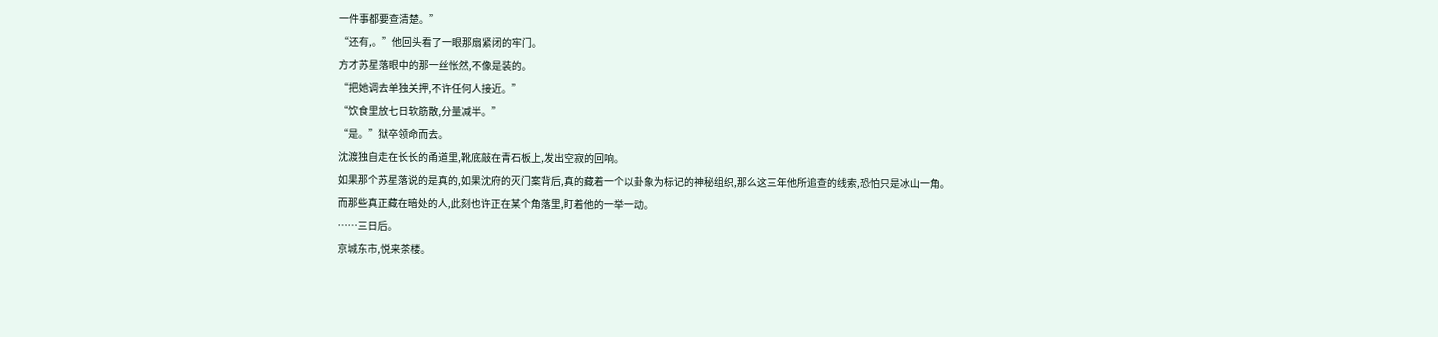一件事都要查清楚。”
“还有,。”他回头看了一眼那扇紧闭的牢门。
方才苏星落眼中的那一丝怅然,不像是装的。
“把她调去单独关押,不许任何人接近。”
“饮食里放七日软筋散,分量减半。”
“是。”狱卒领命而去。
沈渡独自走在长长的甬道里,靴底敲在青石板上,发出空寂的回响。
如果那个苏星落说的是真的,如果沈府的灭门案背后,真的藏着一个以卦象为标记的神秘组织,那么这三年他所追查的线索,恐怕只是冰山一角。
而那些真正藏在暗处的人,此刻也许正在某个角落里,盯着他的一举一动。
……三日后。
京城东市,悦来茶楼。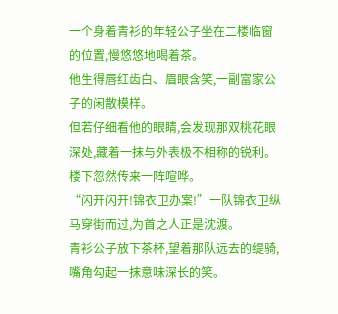一个身着青衫的年轻公子坐在二楼临窗的位置,慢悠悠地喝着茶。
他生得唇红齿白、眉眼含笑,一副富家公子的闲散模样。
但若仔细看他的眼睛,会发现那双桃花眼深处,藏着一抹与外表极不相称的锐利。
楼下忽然传来一阵喧哗。
“闪开闪开!锦衣卫办案!”一队锦衣卫纵马穿街而过,为首之人正是沈渡。
青衫公子放下茶杯,望着那队远去的缇骑,嘴角勾起一抹意味深长的笑。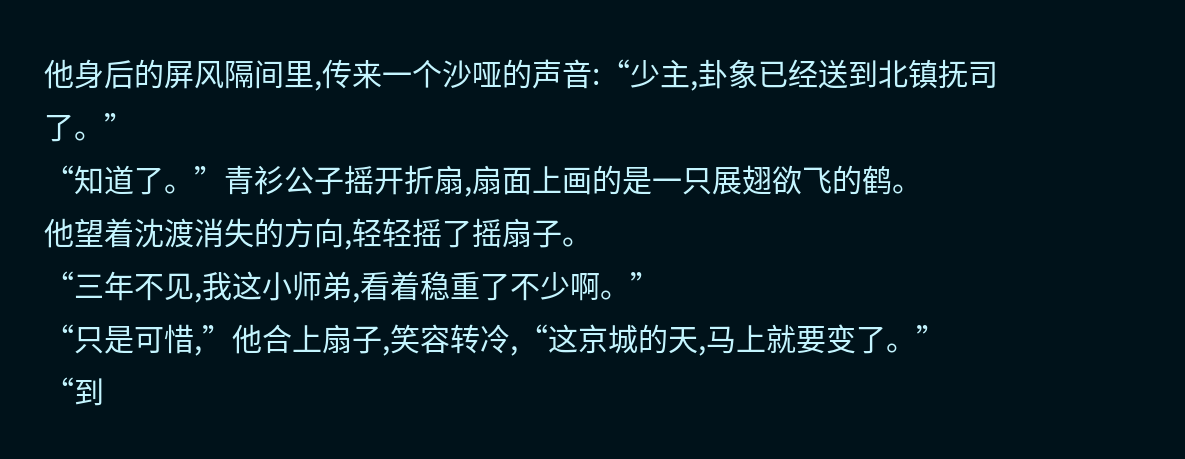他身后的屏风隔间里,传来一个沙哑的声音:“少主,卦象已经送到北镇抚司了。”
“知道了。”青衫公子摇开折扇,扇面上画的是一只展翅欲飞的鹤。
他望着沈渡消失的方向,轻轻摇了摇扇子。
“三年不见,我这小师弟,看着稳重了不少啊。”
“只是可惜,”他合上扇子,笑容转冷,“这京城的天,马上就要变了。”
“到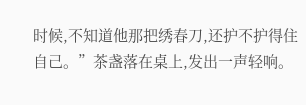时候,不知道他那把绣春刀,还护不护得住自己。”茶盏落在桌上,发出一声轻响。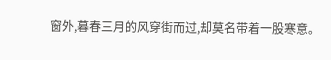窗外,暮春三月的风穿街而过,却莫名带着一股寒意。